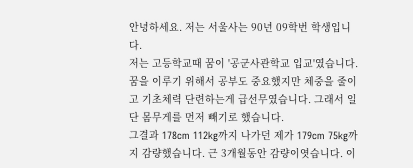안녕하세요. 저는 서울사는 90년 09학번 학생입니다.
저는 고등학교때 꿈이 '공군사관학교 입교'였습니다.
꿈을 이루기 위해서 공부도 중요했지만 체중을 줄이고 기초체력 단련하는게 급선무였습니다. 그래서 일단 몸무게를 먼저 빼기로 했습니다.
그결과 178cm 112kg까지 나가던 제가 179cm 75kg까지 감량했습니다. 근 3개월동안 감량이엿습니다. 이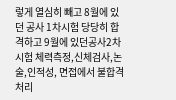렇게 열심히 빼고 8월에 있던 공사 1차시험 당당히 합격하고 9월에 있던공사2차시험 체력측정,신체검사,논술,인적성, 면접에서 불합격 처리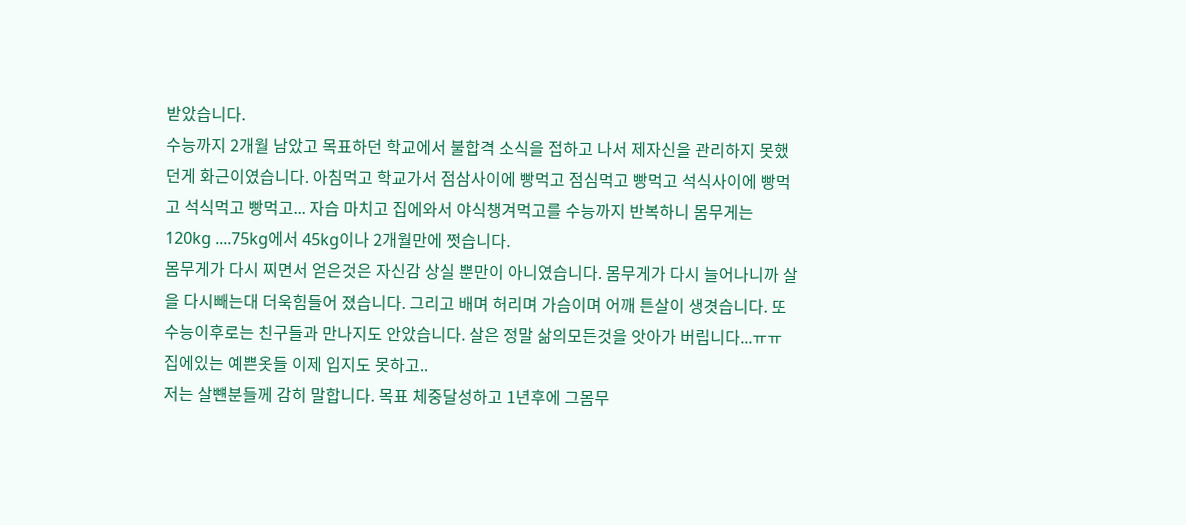받았습니다.
수능까지 2개월 남았고 목표하던 학교에서 불합격 소식을 접하고 나서 제자신을 관리하지 못했던게 화근이였습니다. 아침먹고 학교가서 점삼사이에 빵먹고 점심먹고 빵먹고 석식사이에 빵먹고 석식먹고 빵먹고... 자습 마치고 집에와서 야식챙겨먹고를 수능까지 반복하니 몸무게는 120kg ....75kg에서 45kg이나 2개월만에 쩟습니다.
몸무게가 다시 찌면서 얻은것은 자신감 상실 뿐만이 아니였습니다. 몸무게가 다시 늘어나니까 살을 다시빼는대 더욱힘들어 졌습니다. 그리고 배며 허리며 가슴이며 어깨 튼살이 생겻습니다. 또 수능이후로는 친구들과 만나지도 안았습니다. 살은 정말 삶의모든것을 앗아가 버립니다...ㅠㅠ 집에있는 예쁜옷들 이제 입지도 못하고..
저는 살뺸분들께 감히 말합니다. 목표 체중달성하고 1년후에 그몸무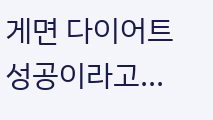게면 다이어트
성공이라고...